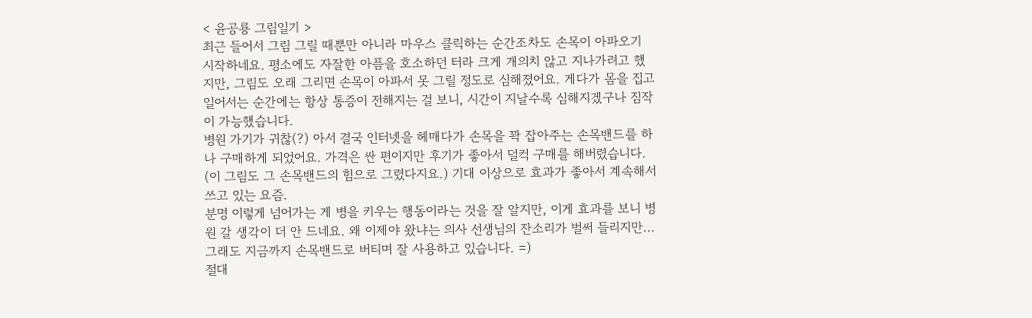< 윤공룡 그림일기 >
최근 들어서 그림 그릴 때뿐만 아니라 마우스 클릭하는 순간조차도 손목이 아파오기 시작하네요. 평소에도 자잘한 아픔을 호소하던 터라 크게 개의치 않고 지나가려고 했지만, 그림도 오래 그리면 손목이 아파서 못 그릴 정도로 심해졌어요. 게다가 몸을 집고 일어서는 순간에는 항상 통증이 전해지는 걸 보니, 시간이 지날수록 심해지겠구나 짐작이 가능했습니다.
병원 가기가 귀찮(?) 아서 결국 인터넷을 헤매다가 손목을 꽉 잡아주는 손목밴드를 하나 구매하게 되었어요. 가격은 싼 편이지만 후기가 좋아서 덜컥 구매를 해버렸습니다. (이 그림도 그 손목밴드의 힘으로 그렸다지요.) 기대 이상으로 효과가 좋아서 계속해서 쓰고 있는 요즘.
분명 이렇게 넘어가는 게 병을 키우는 행동이라는 것을 잘 알지만, 이게 효과를 보니 병원 갈 생각이 더 안 드네요. 왜 이제야 왔냐는 의사 선생님의 잔소리가 벌써 들리지만... 그래도 지금까지 손목밴드로 버티며 잘 사용하고 있습니다. =)
절대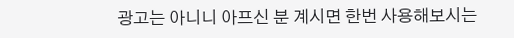광고는 아니니 아프신 분 계시면 한번 사용해보시는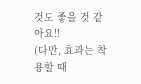것도 좋을 것 같아요!!
(다만, 효과는 착용할 때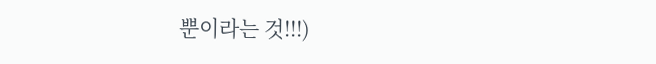뿐이라는 것!!!)